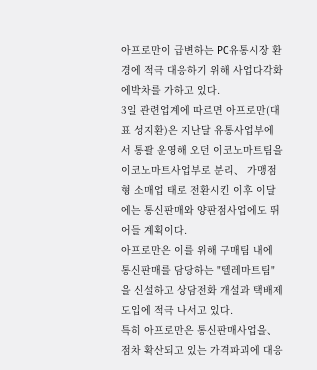아프로만이 급변하는 PC유통시장 환경에 적극 대응하기 위해 사업다각화에박차를 가하고 있다.
3일 관련업계에 따르면 아프로만(대표 성지환)은 지난달 유통사업부에서 통괄 운영해 오던 이코노마트팀을 이코노마트사업부로 분리、 가맹점형 소매업 태로 전환시킨 이후 이달에는 통신판매와 양판점사업에도 뛰어들 계획이다.
아프로만은 이를 위해 구매팀 내에 통신판매를 담당하는 "텔레마트팀"을 신설하고 상담전화 개설과 택배제 도입에 적극 나서고 있다.
특히 아프로만은 통신판매사업을、 점차 확산되고 있는 가격파괴에 대응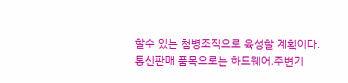할수 있는 첨병조직으로 육성할 계획이다.
통신판매 품목으로는 하드웨어.주변기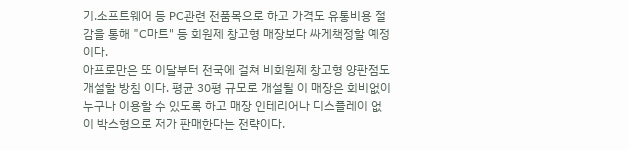기.소프트웨어 등 PC관련 전품목으로 하고 가격도 유통비용 절감을 통해 "C마트" 등 회원제 창고형 매장보다 싸게책정할 예정이다.
아프로만은 또 이달부터 전국에 걸쳐 비회원제 창고형 양판점도 개설할 방침 이다. 평균 30평 규모로 개설될 이 매장은 회비없이 누구나 이용할 수 있도록 하고 매장 인테리어나 디스플레이 없이 박스형으로 저가 판매한다는 전략이다.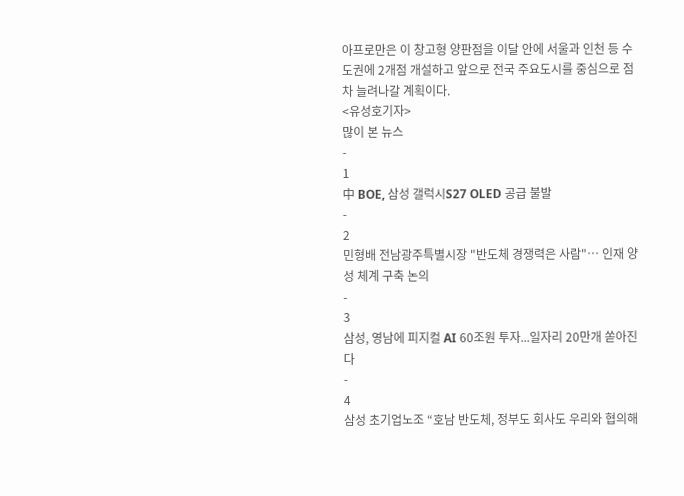아프로만은 이 창고형 양판점을 이달 안에 서울과 인천 등 수도권에 2개점 개설하고 앞으로 전국 주요도시를 중심으로 점차 늘려나갈 계획이다.
<유성호기자>
많이 본 뉴스
-
1
中 BOE, 삼성 갤럭시S27 OLED 공급 불발
-
2
민형배 전남광주특별시장 "반도체 경쟁력은 사람"… 인재 양성 체계 구축 논의
-
3
삼성, 영남에 피지컬 AI 60조원 투자...일자리 20만개 쏟아진다
-
4
삼성 초기업노조 “호남 반도체, 정부도 회사도 우리와 협의해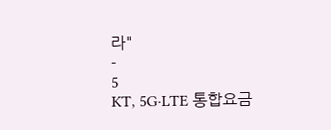라"
-
5
KT, 5G·LTE 통합요금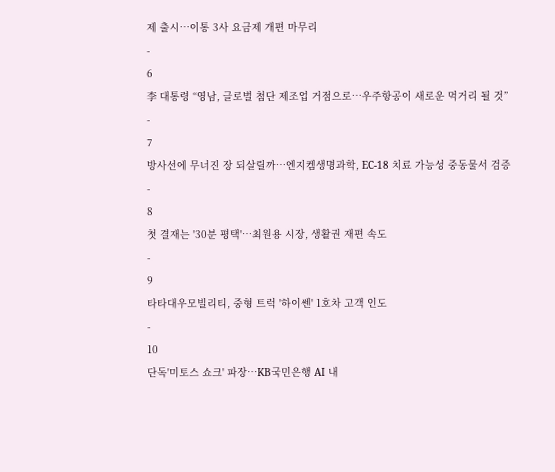제 출시…이통 3사 요금제 개편 마무리
-
6
李 대통령 “영남, 글로벌 첨단 제조업 거점으로…우주항공이 새로운 먹거리 될 것”
-
7
방사선에 무너진 장 되살릴까…엔지켐생명과학, EC-18 치료 가능성 중동물서 검증
-
8
첫 결재는 '30분 평택'…최원용 시장, 생활권 재편 속도
-
9
타타대우모빌리티, 중형 트럭 '하이쎈' 1호차 고객 인도
-
10
단독'미토스 쇼크' 파장…KB국민은행 AI 내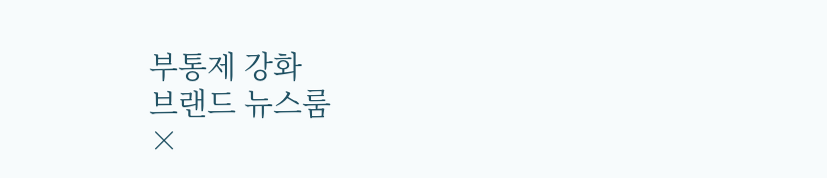부통제 강화
브랜드 뉴스룸
×